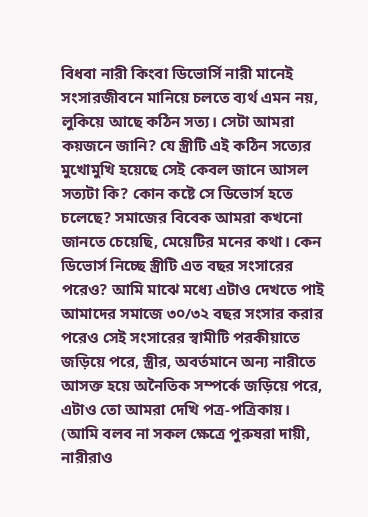বিধবা নারী কিংবা ডিভোর্সি নারী মানেই সংসারজীবনে মানিয়ে চলতে ব্যর্থ এমন নয়, লুকিয়ে আছে কঠিন সত্য। সেটা আমরা কয়জনে জানি? যে স্ত্রীটি এই কঠিন সত্যের মুখোমুখি হয়েছে সেই কেবল জানে আসল সত্যটা কি? কোন কষ্টে সে ডিভোর্স হতে চলেছে? সমাজের বিবেক আমরা কখনো জানতে চেয়েছি, মেয়েটির মনের কথা। কেন ডিভোর্স নিচ্ছে স্ত্রীটি এত বছর সংসারের পরেও? আমি মাঝে মধ্যে এটাও দেখতে পাই আমাদের সমাজে ৩০/৩২ বছর সংসার করার পরেও সেই সংসারের স্বামীটি পরকীয়াতে জড়িয়ে পরে, স্ত্রীর, অবর্তমানে অন্য নারীতে আসক্ত হয়ে অনৈতিক সম্পর্কে জড়িয়ে পরে, এটাও তো আমরা দেখি পত্র-পত্রিকায়। (আমি বলব না সকল ক্ষেত্রে পুরুষরা দায়ী, নারীরাও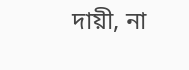দায়ী, না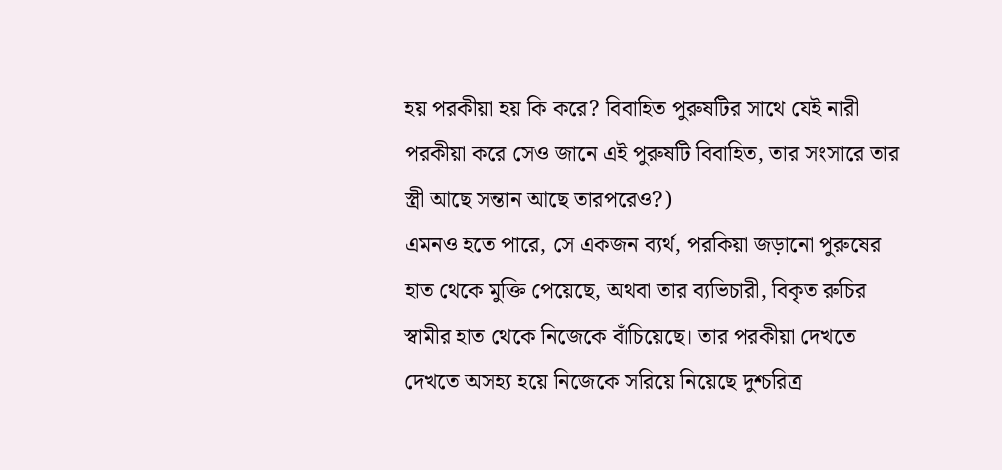হয় পরকীয়া হয় কি করে? বিবাহিত পুরুষটির সাথে যেই নারী পরকীয়া করে সেও জানে এই পুরুষটি বিবাহিত, তার সংসারে তার স্ত্রী আছে সন্তান আছে তারপরেও?)
এমনও হতে পারে, সে একজন ব্যর্থ, পরকিয়া জড়ানো পুরুষের হাত থেকে মুক্তি পেয়েছে, অথবা তার ব্যভিচারী, বিকৃত রুচির স্বামীর হাত থেকে নিজেকে বাঁচিয়েছে। তার পরকীয়া দেখতে দেখতে অসহ্য হয়ে নিজেকে সরিয়ে নিয়েছে দুশ্চরিত্র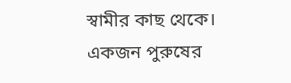স্বামীর কাছ থেকে।
একজন পুরুষের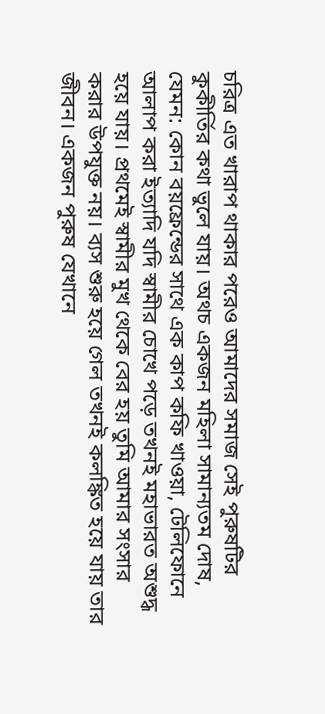চরিত্র এত খারাপ থাকার পরেও আমাদের সমাজ সেই পুরুষটির কুকীর্তির কথা ভুলে যায়। অথচ একজন মহিলা সামান্যতম দোষ, যেমন: কোন বয়ফ্রেন্ডের সাথে এক কাপ কফি খাওয়া, টেলিফোনে আলাপ করা ইত্যাদি যদি স্বামীর চোখে পড়ে তখনই মহাভারত অশুদ্ধ হয়ে যায়। প্রথমেই স্বামীর মুখ থেকে বের হয় তুমি আমার সংসার করার উপযুক্ত নয়। ব্যস শুরু হয়ে গেল তখনই কলঙ্কিত হয়ে যায় তার জীবন। একজন পুরুষ যেখানে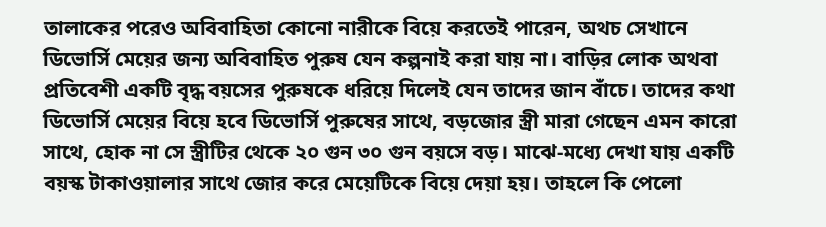তালাকের পরেও অবিবাহিতা কোনো নারীকে বিয়ে করতেই পারেন, অথচ সেখানে ডিভোর্সি মেয়ের জন্য অবিবাহিত পুরুষ যেন কল্পনাই করা যায় না। বাড়ির লোক অথবা প্রতিবেশী একটি বৃদ্ধ বয়সের পুরুষকে ধরিয়ে দিলেই যেন তাদের জান বাঁচে। তাদের কথা ডিভোর্সি মেয়ের বিয়ে হবে ডিভোর্সি পুরুষের সাথে, বড়জোর স্ত্রী মারা গেছেন এমন কারো সাথে, হোক না সে স্ত্রীটির থেকে ২০ গুন ৩০ গুন বয়সে বড়। মাঝে-মধ্যে দেখা যায় একটি বয়স্ক টাকাওয়ালার সাথে জোর করে মেয়েটিকে বিয়ে দেয়া হয়। তাহলে কি পেলো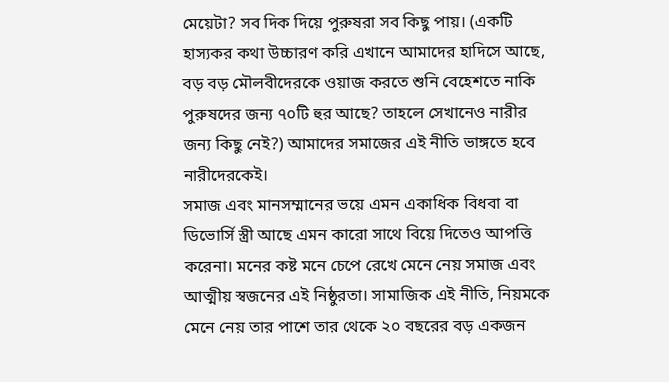মেয়েটা? সব দিক দিয়ে পুরুষরা সব কিছু পায়। (একটি হাস্যকর কথা উচ্চারণ করি এখানে আমাদের হাদিসে আছে, বড় বড় মৌলবীদেরকে ওয়াজ করতে শুনি বেহেশতে নাকি পুরুষদের জন্য ৭০টি হুর আছে? তাহলে সেখানেও নারীর জন্য কিছু নেই?) আমাদের সমাজের এই নীতি ভাঙ্গতে হবে নারীদেরকেই।
সমাজ এবং মানসম্মানের ভয়ে এমন একাধিক বিধবা বা ডিভোর্সি স্ত্রী আছে এমন কারো সাথে বিয়ে দিতেও আপত্তি করেনা। মনের কষ্ট মনে চেপে রেখে মেনে নেয় সমাজ এবং আত্মীয় স্বজনের এই নিষ্ঠুরতা। সামাজিক এই নীতি, নিয়মকে মেনে নেয় তার পাশে তার থেকে ২০ বছরের বড় একজন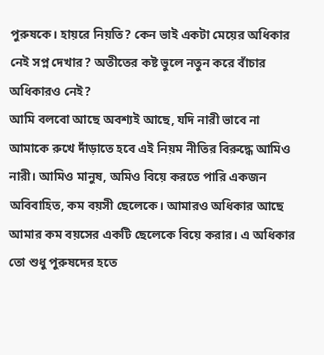পুরুষকে। হায়রে নিয়তি? কেন ভাই একটা মেয়ের অধিকার নেই সপ্ন দেখার? অতীতের কষ্ট ভুলে নতুন করে বাঁচার অধিকারও নেই?
আমি বলবো আছে অবশ্যই আছে, যদি নারী ভাবে না আমাকে রুখে দাঁড়াতে হবে এই নিয়ম নীতির বিরুদ্ধে আমিও নারী। আমিও মানুষ, অমিও বিয়ে করতে পারি একজন অবিবাহিত, কম বয়সী ছেলেকে। আমারও অধিকার আছে আমার কম বয়সের একটি ছেলেকে বিয়ে করার। এ অধিকার তো শুধু পুরুষদের হতে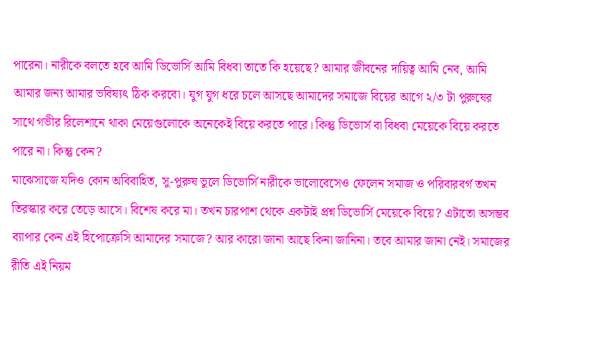পারেনা। নারীকে বলতে হবে আমি ডিভোর্সি আমি বিধবা তাতে কি হয়েছে? আমার জীবনের দায়িত্ব আমি নেব, আমি আমার জন্য আমার ভবিষ্যৎ ঠিক করবো। যুগ যুগ ধরে চলে আসছে আমাদের সমাজে বিয়ের আগে ২/৩ টা পুরুষের সাথে গভীর রিলেশানে থাকা মেয়েগুলোকে অনেকেই বিয়ে করতে পারে। কিন্তু ডিভোর্স বা বিধবা মেয়েকে বিয়ে করতে পারে না। কিন্তু কেন?
মাঝেসাজে যদিও কোন অবিবাহিত, সু-পুরুষ ভুলে ডিভোর্সি নারীকে ভালোবেসেও ফেলেন সমাজ ও পরিবারবর্গ তখন তিরস্কার করে তেড়ে আসে। বিশেষ করে মা। তখন চারপাশ থেকে একটাই প্রশ্ন ডিভোর্সি মেয়েকে বিয়ে? এটাতো অসম্ভব ব্যাপার কেন এই হিপোক্রেসি আমাদের সমাজে? আর কারো জানা আছে কিনা জানিনা। তবে আমার জানা নেই। সমাজের রীতি এই নিয়ম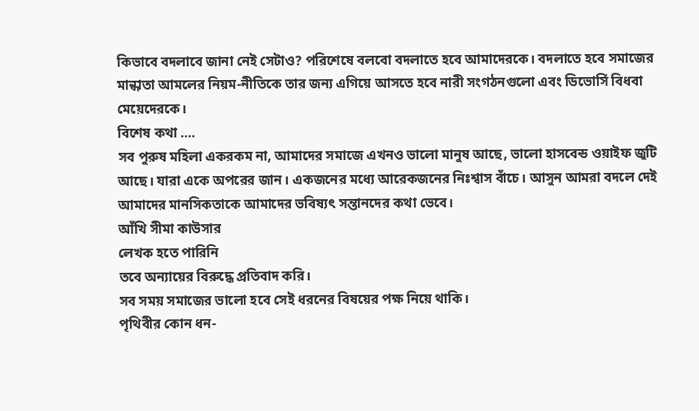কিভাবে বদলাবে জানা নেই সেটাও? পরিশেষে বলবো বদলাতে হবে আমাদেরকে। বদলাতে হবে সমাজের মান্ধাতা আমলের নিয়ম-নীতিকে তার জন্য এগিয়ে আসতে হবে নারী সংগঠনগুলো এবং ডিভোর্সি বিধবা মেয়েদেরকে।
বিশেষ কথা ….
সব পুরুষ মহিলা একরকম না, আমাদের সমাজে এখনও ভালো মানুষ আছে, ভালো হাসবেন্ড ওয়াইফ জুটি আছে। যারা একে অপরের জান। একজনের মধ্যে আরেকজনের নিঃশ্বাস বাঁচে। আসুন আমরা বদলে দেই আমাদের মানসিকতাকে আমাদের ভবিষ্যৎ সন্তানদের কথা ভেবে।
আঁখি সীমা কাউসার
লেখক হতে পারিনি
তবে অন্যায়ের বিরুদ্ধে প্রতিবাদ করি।
সব সময় সমাজের ভালো হবে সেই ধরনের বিষয়ের পক্ষ নিয়ে থাকি।
পৃথিবীর কোন ধন-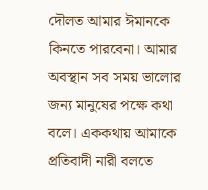দৌলত আমার ঈমানকে কিনতে পারবেনা। আমার অবস্থান সব সময় ভালোর জন্য মানুষের পক্ষে কথা বলে। এককথায় আমাকে প্রতিবাদী নারী বলতে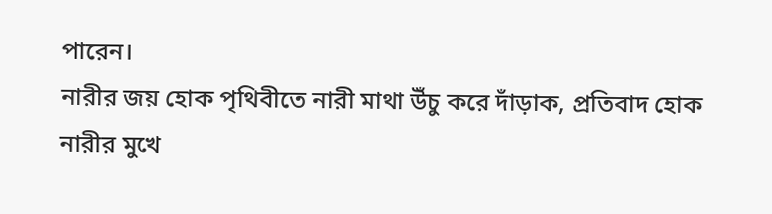পারেন।
নারীর জয় হোক পৃথিবীতে নারী মাথা উঁচু করে দাঁড়াক, প্রতিবাদ হোক নারীর মুখে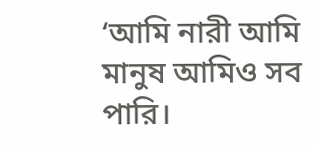‘আমি নারী আমি মানুষ আমিও সব পারি।